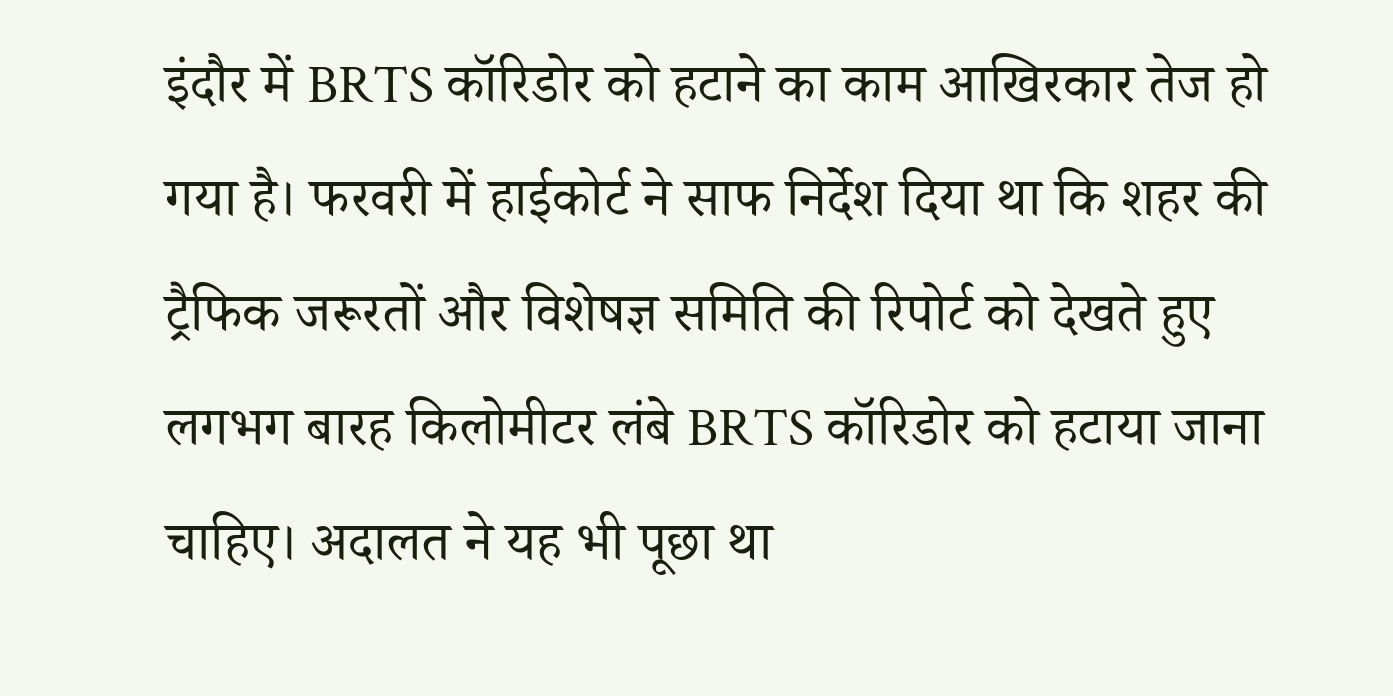इंदौर में BRTS कॉरिडोर को हटाने का काम आखिरकार तेज हो गया है। फरवरी में हाईकोर्ट ने साफ निर्देश दिया था कि शहर की ट्रैफिक जरूरतों और विशेषज्ञ समिति की रिपोर्ट को देखते हुए लगभग बारह किलोमीटर लंबे BRTS कॉरिडोर को हटाया जाना चाहिए। अदालत ने यह भी पूछा था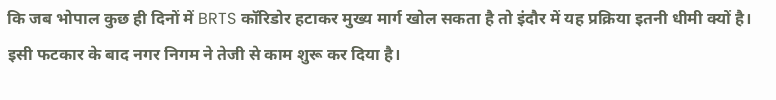कि जब भोपाल कुछ ही दिनों में BRTS कॉरिडोर हटाकर मुख्य मार्ग खोल सकता है तो इंदौर में यह प्रक्रिया इतनी धीमी क्यों है। इसी फटकार के बाद नगर निगम ने तेजी से काम शुरू कर दिया है।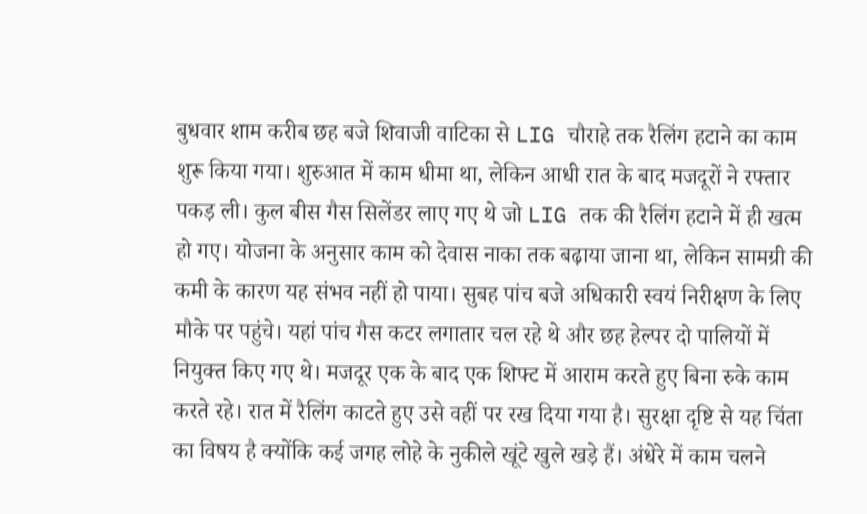बुधवार शाम करीब छह बजे शिवाजी वाटिका से LIG चौराहे तक रैलिंग हटाने का काम शुरू किया गया। शुरुआत में काम धीमा था, लेकिन आधी रात के बाद मजदूरों ने रफ्तार पकड़ ली। कुल बीस गैस सिलेंडर लाए गए थे जो LIG तक की रैलिंग हटाने में ही खत्म हो गए। योजना के अनुसार काम को देवास नाका तक बढ़ाया जाना था, लेकिन सामग्री की कमी के कारण यह संभव नहीं हो पाया। सुबह पांच बजे अधिकारी स्वयं निरीक्षण के लिए मौके पर पहुंचे। यहां पांच गैस कटर लगातार चल रहे थे और छह हेल्पर दो पालियों में नियुक्त किए गए थे। मजदूर एक के बाद एक शिफ्ट में आराम करते हुए बिना रुके काम करते रहे। रात में रैलिंग काटते हुए उसे वहीं पर रख दिया गया है। सुरक्षा दृष्टि से यह चिंता का विषय है क्योंकि कई जगह लोहे के नुकीले खूंटे खुले खड़े हैं। अंधेरे में काम चलने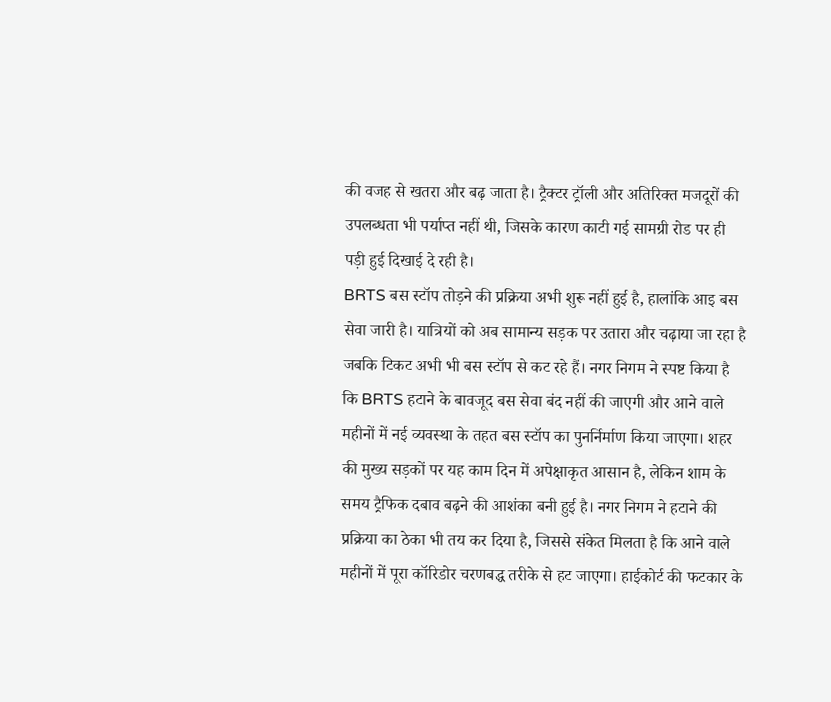की वजह से खतरा और बढ़ जाता है। ट्रैक्टर ट्रॉली और अतिरिक्त मजदूरों की उपलब्धता भी पर्याप्त नहीं थी, जिसके कारण काटी गई सामग्री रोड पर ही पड़ी हुई दिखाई दे रही है।
BRTS बस स्टॉप तोड़ने की प्रक्रिया अभी शुरू नहीं हुई है, हालांकि आइ बस सेवा जारी है। यात्रियों को अब सामान्य सड़क पर उतारा और चढ़ाया जा रहा है जबकि टिकट अभी भी बस स्टॉप से कट रहे हैं। नगर निगम ने स्पष्ट किया है कि BRTS हटाने के बावजूद बस सेवा बंद नहीं की जाएगी और आने वाले महीनों में नई व्यवस्था के तहत बस स्टॉप का पुनर्निर्माण किया जाएगा। शहर की मुख्य सड़कों पर यह काम दिन में अपेक्षाकृत आसान है, लेकिन शाम के समय ट्रैफिक दबाव बढ़ने की आशंका बनी हुई है। नगर निगम ने हटाने की प्रक्रिया का ठेका भी तय कर दिया है, जिससे संकेत मिलता है कि आने वाले महीनों में पूरा कॉरिडोर चरणबद्ध तरीके से हट जाएगा। हाईकोर्ट की फटकार के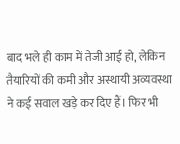बाद भले ही काम में तेजी आई हो, लेकिन तैयारियों की कमी और अस्थायी अव्यवस्था ने कई सवाल खड़े कर दिए हैं। फिर भी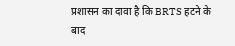प्रशासन का दावा है कि BRTS हटने के बाद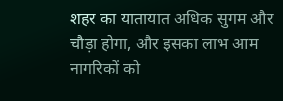शहर का यातायात अधिक सुगम और चौड़ा होगा, और इसका लाभ आम नागरिकों को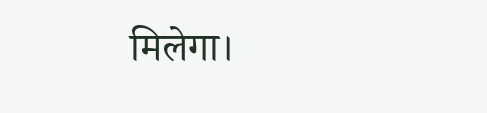मिलेगा।